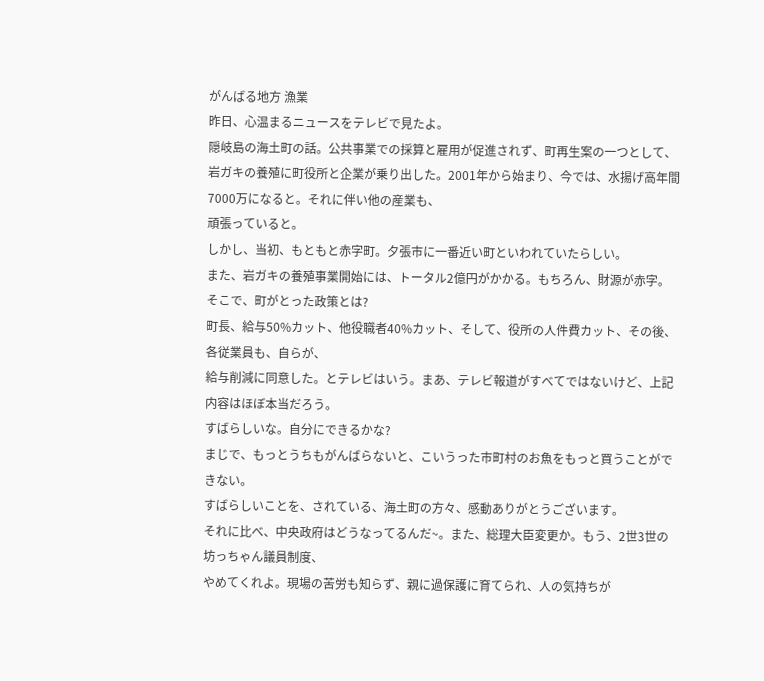がんばる地方 漁業
昨日、心温まるニュースをテレビで見たよ。
隠岐島の海土町の話。公共事業での採算と雇用が促進されず、町再生案の一つとして、岩ガキの養殖に町役所と企業が乗り出した。2001年から始まり、今では、水揚げ高年間7000万になると。それに伴い他の産業も、
頑張っていると。
しかし、当初、もともと赤字町。夕張市に一番近い町といわれていたらしい。
また、岩ガキの養殖事業開始には、トータル2億円がかかる。もちろん、財源が赤字。そこで、町がとった政策とは?
町長、給与50%カット、他役職者40%カット、そして、役所の人件費カット、その後、各従業員も、自らが、
給与削減に同意した。とテレビはいう。まあ、テレビ報道がすべてではないけど、上記内容はほぼ本当だろう。
すばらしいな。自分にできるかな?
まじで、もっとうちもがんばらないと、こいうった市町村のお魚をもっと買うことができない。
すばらしいことを、されている、海土町の方々、感動ありがとうございます。
それに比べ、中央政府はどうなってるんだ~。また、総理大臣変更か。もう、2世3世の坊っちゃん議員制度、
やめてくれよ。現場の苦労も知らず、親に過保護に育てられ、人の気持ちが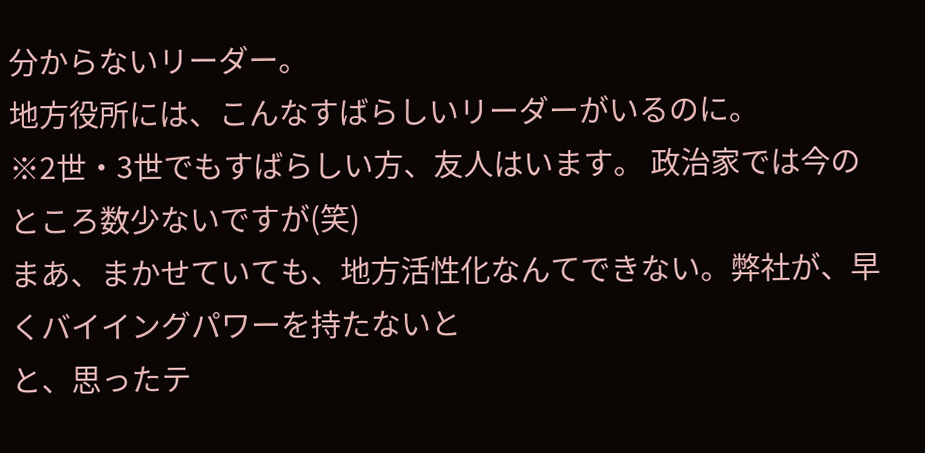分からないリーダー。
地方役所には、こんなすばらしいリーダーがいるのに。
※2世・3世でもすばらしい方、友人はいます。 政治家では今のところ数少ないですが(笑)
まあ、まかせていても、地方活性化なんてできない。弊社が、早くバイイングパワーを持たないと
と、思ったテ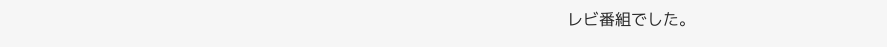レビ番組でした。